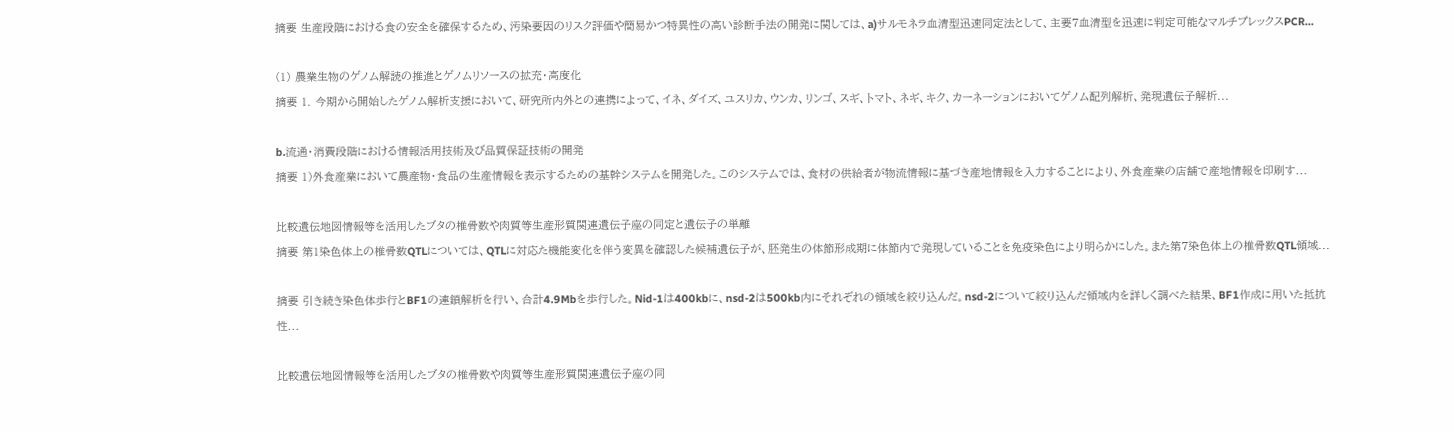摘要 生産段階における食の安全を確保するため、汚染要因のリスク評価や簡易かつ特異性の高い診断手法の開発に関しては、a)サルモネラ血清型迅速同定法として、主要7血清型を迅速に判定可能なマルチプレックスPCR...

(1) 農業生物のゲノム解読の推進とゲノムリソースの拡充・高度化
摘要 1. 今期から開始したゲノム解析支援において、研究所内外との連携によって、イネ、ダイズ、ユスリカ、ウンカ、リンゴ、スギ、トマト、ネギ、キク、カーネーションにおいてゲノム配列解析、発現遺伝子解析...

b.流通・消費段階における情報活用技術及び品質保証技術の開発
摘要 1)外食産業において農産物・食品の生産情報を表示するための基幹システムを開発した。このシステムでは、食材の供給者が物流情報に基づき産地情報を入力することにより、外食産業の店舗で産地情報を印刷す...

比較遺伝地図情報等を活用したブタの椎骨数や肉質等生産形質関連遺伝子座の同定と遺伝子の単離
摘要 第1染色体上の椎骨数QTLについては、QTLに対応た機能変化を伴う変異を確認した候補遺伝子が、胚発生の体節形成期に体節内で発現していることを免疫染色により明らかにした。また第7染色体上の椎骨数QTL領域...

摘要 引き続き染色体歩行とBF1の連鎖解析を行い、合計4.9Mbを歩行した。Nid-1は400kbに、nsd-2は500kb内にそれぞれの領域を絞り込んだ。nsd-2について絞り込んだ領域内を詳しく調べた結果、BF1作成に用いた抵抗性...

比較遺伝地図情報等を活用したブタの椎骨数や肉質等生産形質関連遺伝子座の同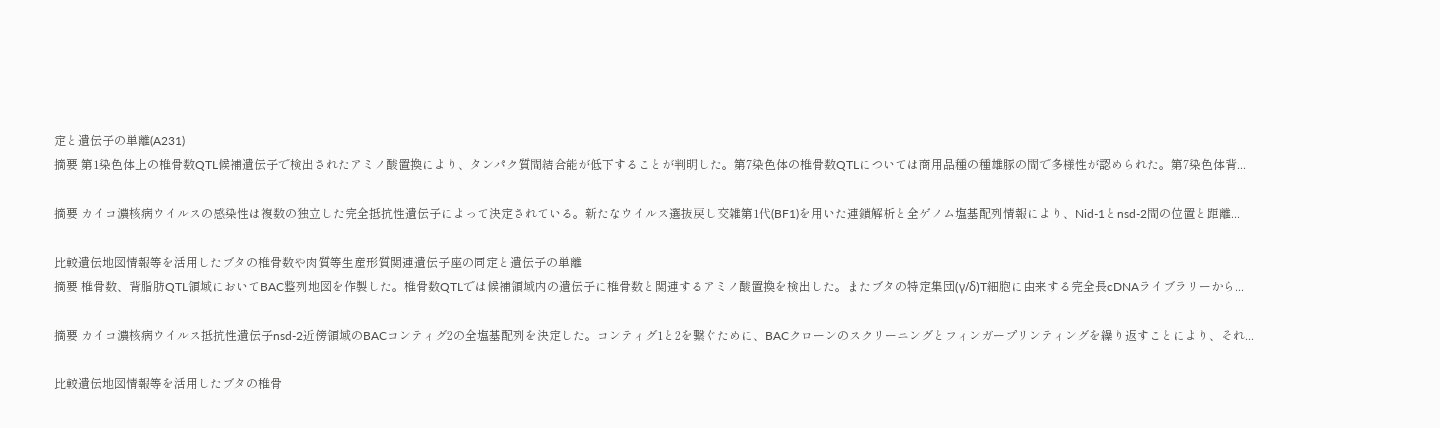定と遺伝子の単離(A231)
摘要 第1染色体上の椎骨数QTL候補遺伝子で検出されたアミノ酸置換により、タンパク質間結合能が低下することが判明した。第7染色体の椎骨数QTLについては商用品種の種雄豚の間で多様性が認められた。第7染色体背...

摘要 カイコ濃核病ウイルスの感染性は複数の独立した完全抵抗性遺伝子によって決定されている。新たなウイルス選抜戻し交雑第1代(BF1)を用いた連鎖解析と全ゲノム塩基配列情報により、Nid-1とnsd-2間の位置と距離...

比較遺伝地図情報等を活用したブタの椎骨数や肉質等生産形質関連遺伝子座の同定と遺伝子の単離
摘要 椎骨数、背脂肪QTL領域においてBAC整列地図を作製した。椎骨数QTLでは候補領域内の遺伝子に椎骨数と関連するアミノ酸置換を検出した。またブタの特定集団(γ/δ)T細胞に由来する完全長cDNAライブラリーから...

摘要 カイコ濃核病ウイルス抵抗性遺伝子nsd-2近傍領域のBACコンティグ2の全塩基配列を決定した。コンティグ1と2を繋ぐために、BACクローンのスクリーニングとフィンガープリンティングを繰り返すことにより、それ...

比較遺伝地図情報等を活用したブタの椎骨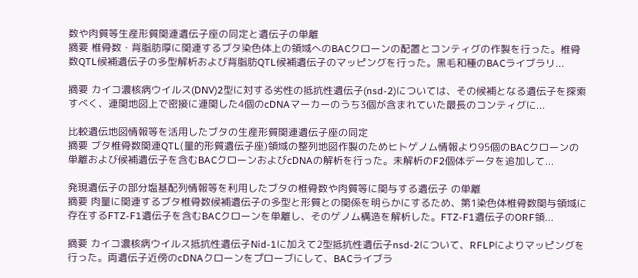数や肉質等生産形質関連遺伝子座の同定と遺伝子の単離
摘要 椎骨数・背脂肪厚に関連するブタ染色体上の領域へのBACクローンの配置とコンティグの作製を行った。椎骨数QTL候補遺伝子の多型解析および背脂肪QTL候補遺伝子のマッピングを行った。黒毛和種のBACライブラリ...

摘要 カイコ濃核病ウイルス(DNV)2型に対する劣性の抵抗性遺伝子(nsd-2)については、その候補となる遺伝子を探索すべく、連関地図上で密接に連関した4個のcDNAマーカーのうち3個が含まれていた最長のコンティグに...

比較遺伝地図情報等を活用したブタの生産形質関連遺伝子座の同定
摘要 ブタ椎骨数関連QTL(量的形質遺伝子座)領域の整列地図作製のためヒトゲノム情報より95個のBACクローンの単離および候補遺伝子を含むBACクローンおよびcDNAの解析を行った。未解析のF2個体データを追加して...

発現遺伝子の部分塩基配列情報等を利用したブタの椎骨数や肉質等に関与する遺伝子 の単離
摘要 肉量に関連するブタ椎骨数候補遺伝子の多型と形質との関係を明らかにするため、第1染色体椎骨数関与領域に存在するFTZ-F1遺伝子を含むBACクローンを単離し、そのゲノム構造を解析した。FTZ-F1遺伝子のORF領...

摘要 カイコ濃核病ウイルス抵抗性遺伝子Nid-1に加えて2型抵抗性遺伝子nsd-2について、RFLPによりマッピングを行った。両遺伝子近傍のcDNAクローンをプローブにして、BACライブラ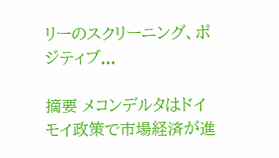リーのスクリーニング、ポジティブ...

摘要 メコンデルタはドイモイ政策で市場経済が進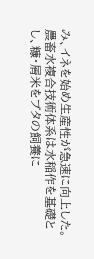み、イネを始め生産性が急速に向上した。農畜水複合技術体系は水稲作を基礎とし、糠・屑米をブタの飼養に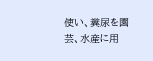使い、糞尿を園芸、水産に用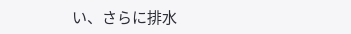い、さらに排水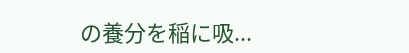の養分を稲に吸...